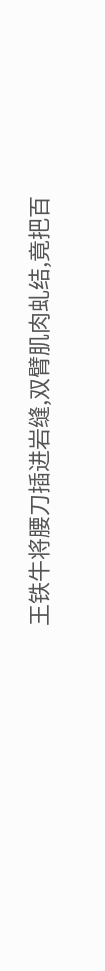王铁牛将腰刀插进岩缝,双臂肌肉虬结,竟把百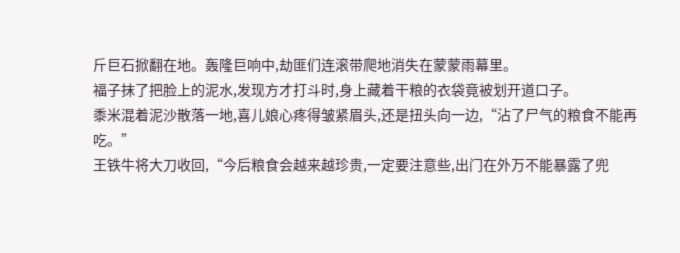斤巨石掀翻在地。轰隆巨响中,劫匪们连滚带爬地消失在蒙蒙雨幕里。
福子抹了把脸上的泥水,发现方才打斗时,身上藏着干粮的衣袋竟被划开道口子。
黍米混着泥沙散落一地,喜儿娘心疼得皱紧眉头,还是扭头向一边,“沾了尸气的粮食不能再吃。”
王铁牛将大刀收回,“今后粮食会越来越珍贵,一定要注意些,出门在外万不能暴露了兜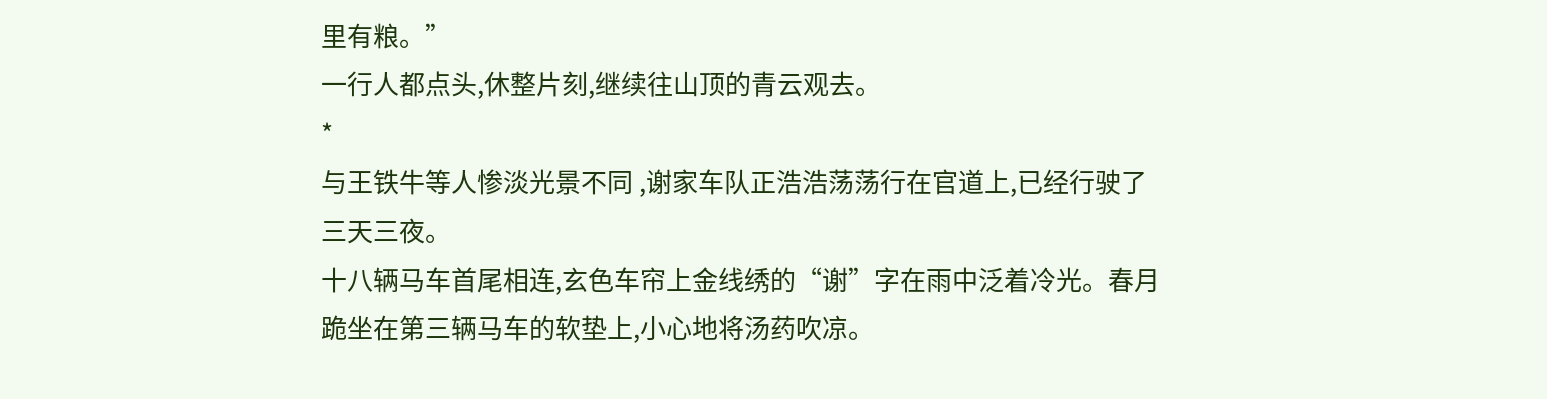里有粮。”
一行人都点头,休整片刻,继续往山顶的青云观去。
*
与王铁牛等人惨淡光景不同 ,谢家车队正浩浩荡荡行在官道上,已经行驶了三天三夜。
十八辆马车首尾相连,玄色车帘上金线绣的“谢”字在雨中泛着冷光。春月跪坐在第三辆马车的软垫上,小心地将汤药吹凉。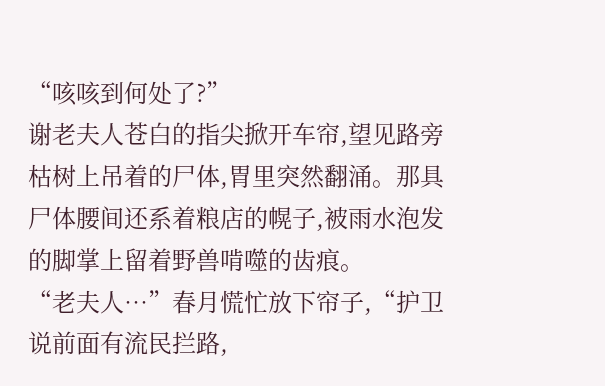“咳咳到何处了?”
谢老夫人苍白的指尖掀开车帘,望见路旁枯树上吊着的尸体,胃里突然翻涌。那具尸体腰间还系着粮店的幌子,被雨水泡发的脚掌上留着野兽啃噬的齿痕。
“老夫人…”春月慌忙放下帘子,“护卫说前面有流民拦路,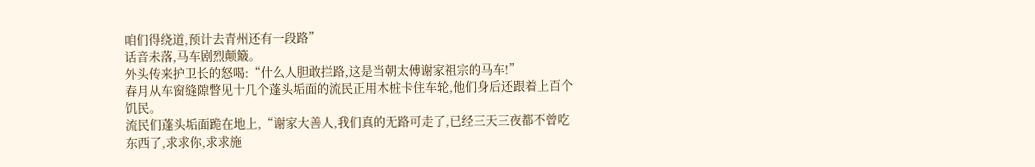咱们得绕道,预计去青州还有一段路”
话音未落,马车剧烈颠簸。
外头传来护卫长的怒喝:“什么人胆敢拦路,这是当朝太傅谢家祖宗的马车!”
春月从车窗缝隙瞥见十几个蓬头垢面的流民正用木桩卡住车轮,他们身后还跟着上百个饥民。
流民们蓬头垢面跪在地上,“谢家大善人,我们真的无路可走了,已经三天三夜都不曾吃东西了,求求你,求求施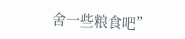舍一些粮食吧”